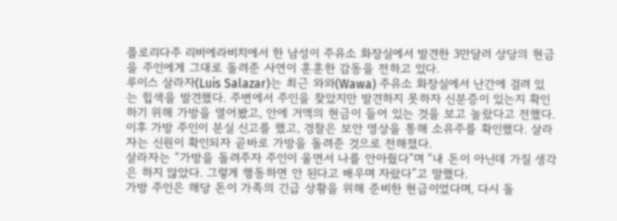플로리다주 리비에라비치에서 한 남성이 주유소 화장실에서 발견한 3만달러 상당의 현금을 주인에게 그대로 돌려준 사연이 훈훈한 감동을 전하고 있다.
루이스 살라자(Luis Salazar)는 최근 와와(Wawa) 주유소 화장실에서 난간에 걸려 있는 힙색을 발견했다. 주변에서 주인을 찾았지만 발견하지 못하자 신분증이 있는지 확인하기 위해 가방을 열어봤고, 안에 거액의 현금이 들어 있는 것을 보고 놀랐다고 전했다.
이후 가방 주인이 분실 신고를 했고, 경찰은 보안 영상을 통해 소유주를 확인했다. 살라자는 신원이 확인되자 곧바로 가방을 돌려준 것으로 전해졌다.
살라자는 “가방을 돌려주자 주인이 울면서 나를 안아줬다”며 “내 돈이 아닌데 가질 생각은 하지 않았다. 그렇게 행동하면 안 된다고 배우며 자랐다”고 말했다.
가방 주인은 해당 돈이 가족의 긴급 상황을 위해 준비한 현금이었다며, 다시 돌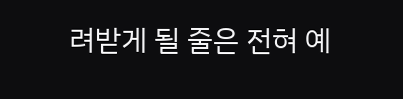려받게 될 줄은 전혀 예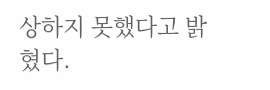상하지 못했다고 밝혔다.